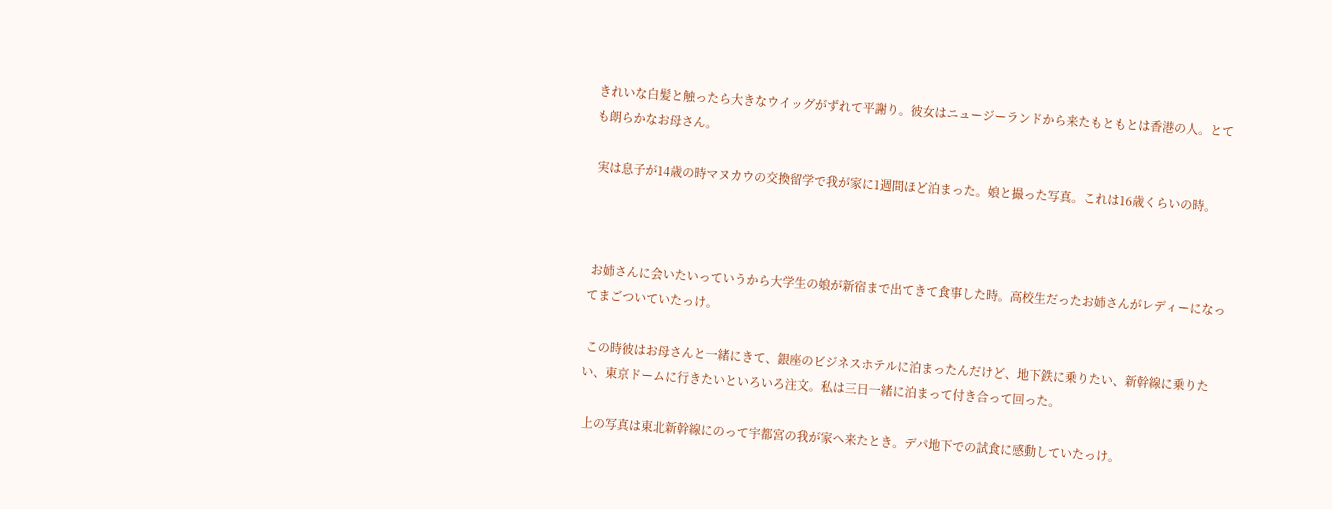きれいな白髪と触ったら大きなウイッグがずれて平謝り。彼女はニュージーランドから来たもともとは香港の人。とても朗らかなお母さん。

 実は息子が14歳の時マヌカウの交換留学で我が家に1週間ほど泊まった。娘と撮った写真。これは16歳くらいの時。



 お姉さんに会いたいっていうから大学生の娘が新宿まで出てきて食事した時。高校生だったお姉さんがレディーになってまごついていたっけ。

 この時彼はお母さんと一緒にきて、銀座のビジネスホテルに泊まったんだけど、地下鉄に乗りたい、新幹線に乗りたい、東京ドームに行きたいといろいろ注文。私は三日一緒に泊まって付き合って回った。

 上の写真は東北新幹線にのって宇都宮の我が家へ来たとき。デパ地下での試食に感動していたっけ。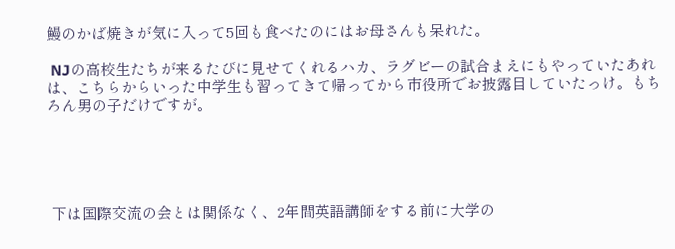鰻のかば焼きが気に入って5回も食べたのにはお母さんも呆れた。

 NJの高校生たちが来るたびに見せてくれるハカ、ラグビーの試合まえにもやっていたあれは、こちらからいった中学生も習ってきて帰ってから市役所でお披露目していたっけ。もちろん男の子だけですが。





 下は国際交流の会とは関係なく、2年間英語講師をする前に大学の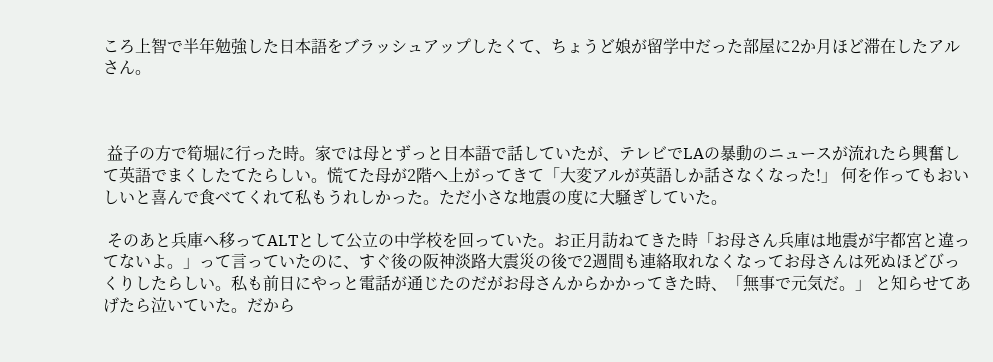ころ上智で半年勉強した日本語をブラッシュアップしたくて、ちょうど娘が留学中だった部屋に2か月ほど滞在したアルさん。



 益子の方で筍堀に行った時。家では母とずっと日本語で話していたが、テレビでLAの暴動のニュースが流れたら興奮して英語でまくしたてたらしい。慌てた母が2階へ上がってきて「大変アルが英語しか話さなくなった!」 何を作ってもおいしいと喜んで食べてくれて私もうれしかった。ただ小さな地震の度に大騒ぎしていた。

 そのあと兵庫へ移ってALTとして公立の中学校を回っていた。お正月訪ねてきた時「お母さん兵庫は地震が宇都宮と違ってないよ。」って言っていたのに、すぐ後の阪神淡路大震災の後で2週間も連絡取れなくなってお母さんは死ぬほどびっくりしたらしい。私も前日にやっと電話が通じたのだがお母さんからかかってきた時、「無事で元気だ。」 と知らせてあげたら泣いていた。だから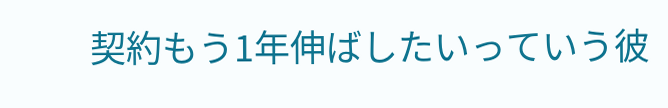契約もう1年伸ばしたいっていう彼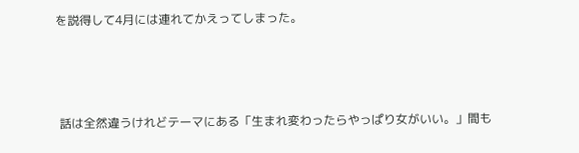を説得して4月には連れてかえってしまった。



 話は全然違うけれどテーマにある「生まれ変わったらやっぱり女がいい。」間も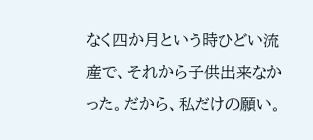なく四か月という時ひどい流産で、それから子供出来なかった。だから、私だけの願い。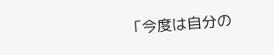「今度は自分の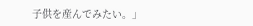子供を産んでみたい。」